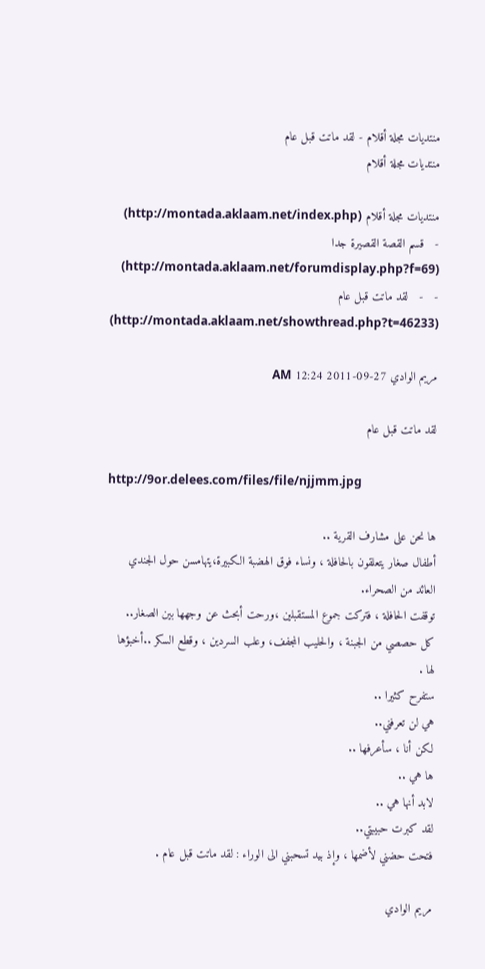منتديات مجلة أقلام - لقد ماتت قبل عام
منتديات مجلة أقلام

منتديات مجلة أقلام (http://montada.aklaam.net/index.php)
-   قسم القصة القصيرة جدا (http://montada.aklaam.net/forumdisplay.php?f=69)
-   -   لقد ماتت قبل عام (http://montada.aklaam.net/showthread.php?t=46233)

مريم الوادي 27-09-2011 12:24 AM

لقد ماتت قبل عام

http://9or.delees.com/files/file/njjmm.jpg

ها نحن على مشارف القرية ..
أطفال صغار يتعلقون بالحافلة ، ونساء فوق الهضبة الكبيرة،يتهامسن حول الجندي العائد من الصحراء.
توقفت الحافلة ، فتركت جموع المستقبلين ،ورحت أبحث عن وجهها بين الصغار..
كل حصصي من الجبنة ، والحليب المجفف، وعلب السردين ، وقطع السكر ..أخبؤها لها .
ستفرح كثيرا ..
هي لن تعرفني..
لكن أنا ، سأعرفها ..
ها هي ..
لابد أنها هي ..
لقد كبرت حبيبتي..
فتحت حضني لأضمها ، وإذ بيد تسحبني الى الوراء : لقد ماتت قبل عام .

مريم الوادي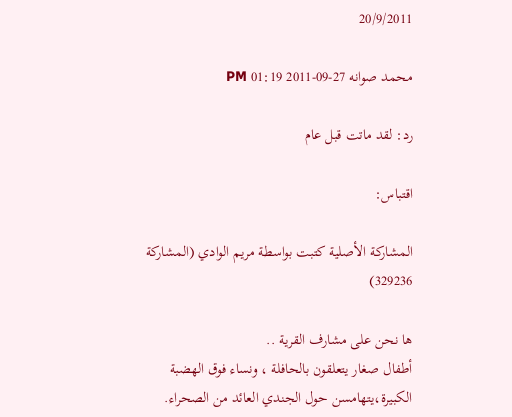20/9/2011

محمد صوانه 27-09-2011 01:19 PM

رد: لقد ماتت قبل عام

اقتباس:

المشاركة الأصلية كتبت بواسطة مريم الوادي (المشاركة 329236)

ها نحن على مشارف القرية ..
أطفال صغار يتعلقون بالحافلة ، ونساء فوق الهضبة الكبيرة،يتهامسن حول الجندي العائد من الصحراء.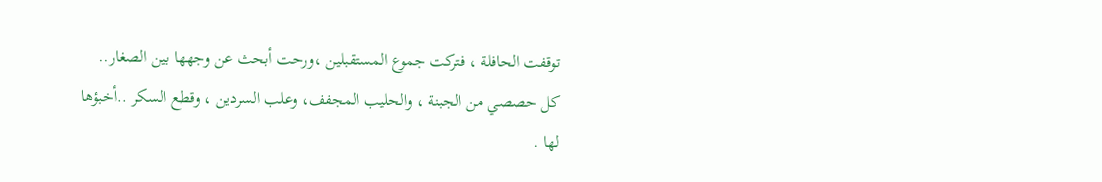توقفت الحافلة ، فتركت جموع المستقبلين ،ورحت أبحث عن وجهها بين الصغار..
كل حصصي من الجبنة ، والحليب المجفف، وعلب السردين ، وقطع السكر ..أخبؤها لها .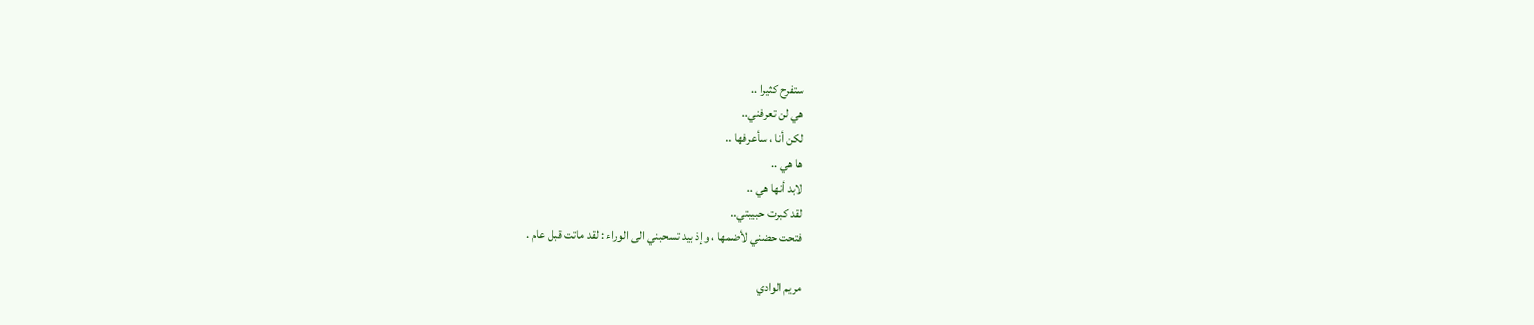ستفرح كثيرا ..
هي لن تعرفني..
لكن أنا ، سأعرفها ..
ها هي ..
لابد أنها هي ..
لقد كبرت حبيبتي..
فتحت حضني لأضمها ، وإذ بيد تسحبني الى الوراء : لقد ماتت قبل عام .

مريم الوادي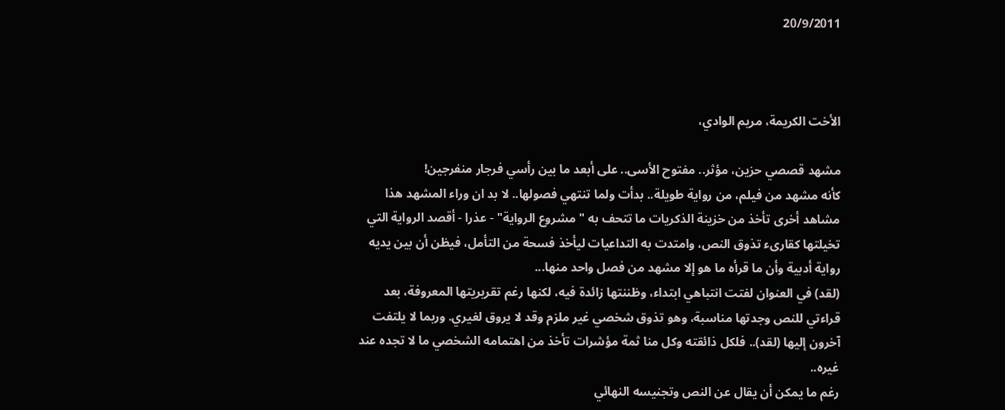20/9/2011



الأخت الكريمة، مريم الوادي،

مشهد قصصي حزين، مؤثر.. مفتوح الأسى.. على أبعد ما بين رأسي فرجار منفرجين!
كأنه مشهد من فيلم، من رواية طويلة.. بدأت ولما تنتهي فصولها.. لا بد ان وراء المشهد هذا مشاهد أخرى تأخذ من خزينة الذكريات ما تتحف به "مشروع الرواية" - عذرا - أقصد الرواية التي تخيلتها كقارىء تذوق النص، وامتدت به التداعيات ليأخذ فسحة من التأمل، فيظن أن بين يديه رواية أدبية وأن ما قرأه ما هو إلا مشهد من فصل واحد منها...
(لقد) في العنوان لفتت انتباهي ابتداء، وظننتها زائدة فيه، لكنها رغم تقريريتها المعروفة، بعد قراءتي للنص وجدتها مناسبة، وهو تذوق شخصي غير ملزم وقد لا يروق لغيري. وربما لا يلتفت آخرون إليها (لقد).. فلكل ذائقته وكل منا ثمة مؤشرات تأخذ من اهتمامه الشخصي ما لا تجده عند غيره..
رغم ما يمكن أن يقال عن النص وتجنيسه النهائي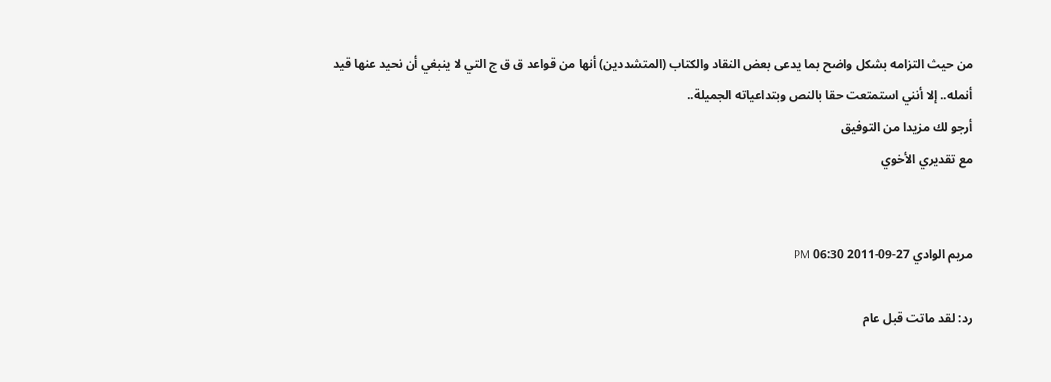من حيث التزامه بشكل واضح بما يدعى بعض النقاد والكتاب (المتشددين) أنها من قواعد ق ق ج التي لا ينبغي أن نحيد عنها قيد أنمله.. إلا أنني استمتعت حقا بالنص وبتداعياته الجميلة..
أرجو لك مزيدا من التوفيق
مع تقديري الأخوي


مريم الوادي 27-09-2011 06:30 PM

رد: لقد ماتت قبل عام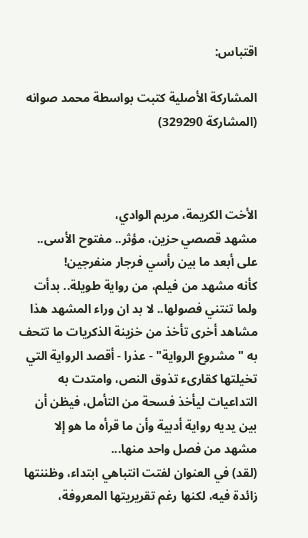اقتباس:

المشاركة الأصلية كتبت بواسطة محمد صوانه (المشاركة 329290)



الأخت الكريمة، مريم الوادي،
مشهد قصصي حزين، مؤثر.. مفتوح الأسى.. على أبعد ما بين رأسي فرجار منفرجين!
كأنه مشهد من فيلم، من رواية طويلة.. بدأت ولما تنتني فصولها.. لا بد ان وراء المشهد هذا مشاهد أخرى تأخذ من خزينة الذكريات ما تتحف به "مشروع الرواية" - عذرا - أقصد الرواية التي تخيلتها كقارىء تذوق النص، وامتدت به التداعيات ليأخذ فسحة من التأمل، فيظن أن بين يديه رواية أدبية وأن ما قرأه ما هو إلا مشهد من فصل واحد منها...
(لقد) في العنوان لفتت انتباهي ابتداء، وظننتها زائدة فيه، لكنها رغم تقريريتها المعروفة،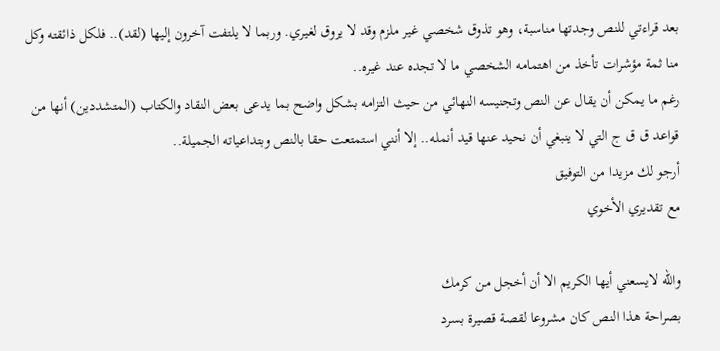بعد قراءتي للنص وجدتها مناسبة، وهو تذوق شخصي غير ملزم وقد لا يروق لغيري. وربما لا يلتفت آخرون إليها (لقد).. فلكل ذائقته وكل منا ثمة مؤشرات تأخذ من اهتمامه الشخصي ما لا تجده عند غيره..
رغم ما يمكن أن يقال عن النص وتجنيسه النهائي من حيث التزامه بشكل واضح بما يدعى بعض النقاد والكتاب (المتشددين) أنها من قواعد ق ق ج التي لا ينبغي أن نحيد عنها قيد أنمله.. إلا أنني استمتعت حقا بالنص وبتداعياته الجميلة..
أرجو لك مزيدا من التوفيق
مع تقديري الأخوي

والله لايسعني أيها الكريم الا أن أخجل من كرمك
بصراحة هذا النص كان مشروعا لقصة قصيرة بسرد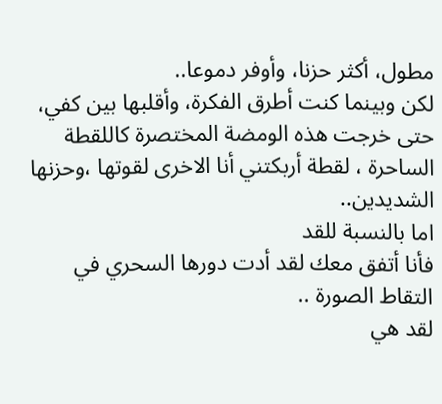مطول، أكثر حزنا، وأوفر دموعا..
لكن وبينما كنت أطرق الفكرة، وأقلبها بين كفي، حتى خرجت هذه الومضة المختصرة كاللقطة الساحرة ، لقطة أربكتني أنا الاخرى لقوتها ،وحزنها الشديدين..
اما بالنسبة للقد
فأنا أتفق معك لقد أدت دورها السحري في التقاط الصورة ..
لقد هي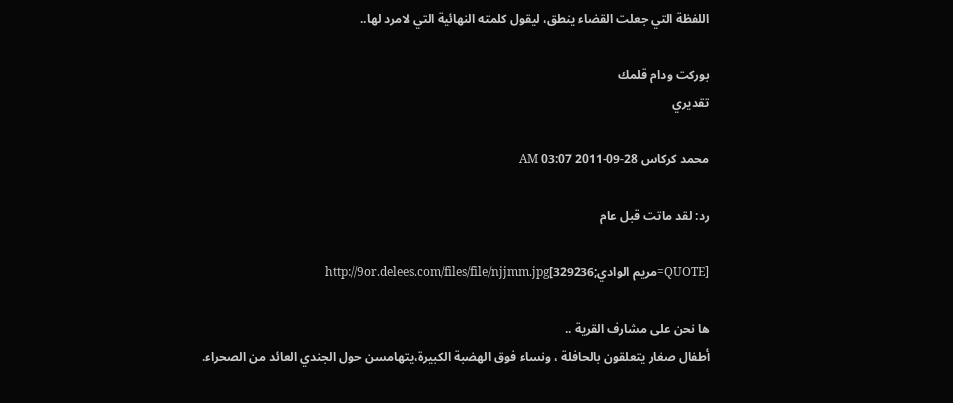اللفظة التي جعلت القضاء ينطق، ليقول كلمته النهائية التي لامرد لها..

بوركت ودام قلمك
تقديري

محمد كركاس 28-09-2011 03:07 AM

رد: لقد ماتت قبل عام

[QUOTE=مريم الوادي;329236]http://9or.delees.com/files/file/njjmm.jpg

ها نحن على مشارف القرية ..
أطفال صغار يتعلقون بالحافلة ، ونساء فوق الهضبة الكبيرة،يتهامسن حول الجندي العائد من الصحراء.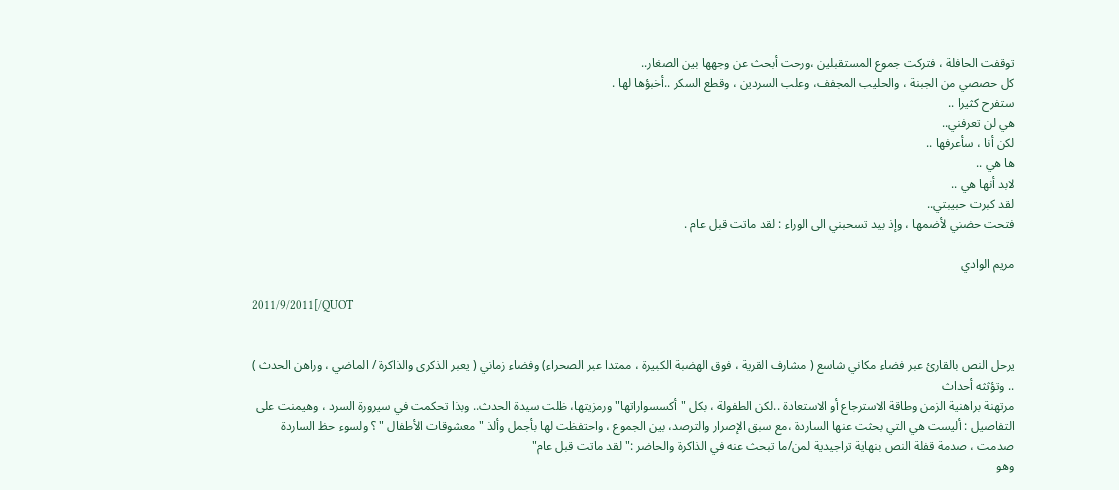توقفت الحافلة ، فتركت جموع المستقبلين ،ورحت أبحث عن وجهها بين الصغار..
كل حصصي من الجبنة ، والحليب المجفف، وعلب السردين ، وقطع السكر ..أخبؤها لها .
ستفرح كثيرا ..
هي لن تعرفني..
لكن أنا ، سأعرفها ..
ها هي ..
لابد أنها هي ..
لقد كبرت حبيبتي..
فتحت حضني لأضمها ، وإذ بيد تسحبني الى الوراء : لقد ماتت قبل عام .

مريم الوادي

2011/9/2011[/QUOT


يرحل النص بالقارئ عبر فضاء مكاني شاسع ( مشارف القرية ، فوق الهضبة الكبيرة ، ممتدا عبر الصحراء) وفضاء زماني ( يعبر الذكرى والذاكرة / الماضي ، وراهن الحدث ) .. وتؤثثه أحداث
مرتهنة براهنية الزمن وطاقة الاسترجاع أو الاستعادة ..لكن الطفولة ، بكل "أكسسواراتها" ورمزيتها، ظلت سيدة الحدث.. وبذا تحكمت في سيرورة السرد ، وهيمنت على التفاصيل : أليست هي التي بحثت عنها الساردة ،مع سبق الإصرار والترصد، بين الجموع ، واحتفظت لها بأجمل وألذ " معشوقات الأطفال " ؟ ولسوء حظ الساردة صدمت ، صدمة قفلة النص بنهاية تراجيدية لمن/ما تبحث عنه في الذاكرة والحاضر :" لقد ماتت قبل عام"
وهو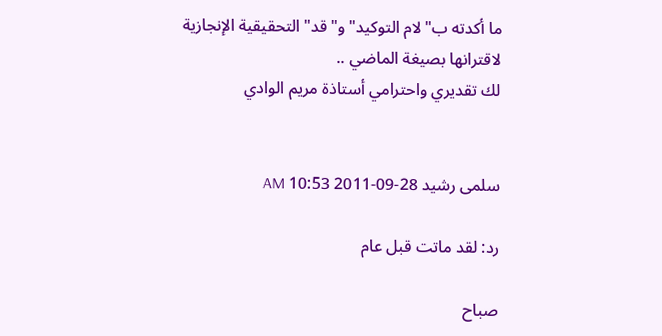ما أكدته ب"لام التوكيد" و"قد" التحقيقية الإنجازية لاقترانها بصيغة الماضي ..
لك تقديري واحترامي أستاذة مريم الوادي


سلمى رشيد 28-09-2011 10:53 AM

رد: لقد ماتت قبل عام

صباح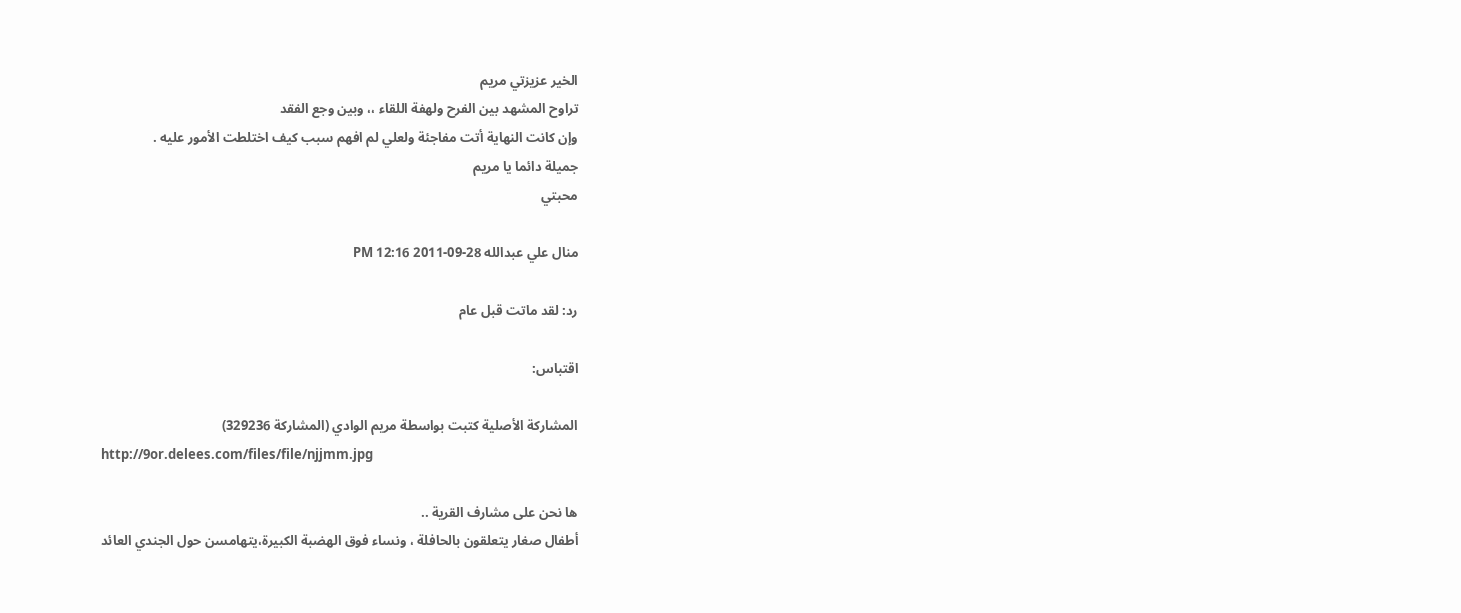الخير عزيزتي مريم
تراوح المشهد بين الفرح ولهفة اللقاء ،، وبين وجع الفقد
وإن كانت النهاية أتت مفاجئة ولعلي لم افهم سبب كيف اختلطت الأمور عليه .
جميلة دائما يا مريم
محبتي

منال علي عبدالله 28-09-2011 12:16 PM

رد: لقد ماتت قبل عام

اقتباس:

المشاركة الأصلية كتبت بواسطة مريم الوادي (المشاركة 329236)
http://9or.delees.com/files/file/njjmm.jpg

ها نحن على مشارف القرية ..
أطفال صغار يتعلقون بالحافلة ، ونساء فوق الهضبة الكبيرة،يتهامسن حول الجندي العائد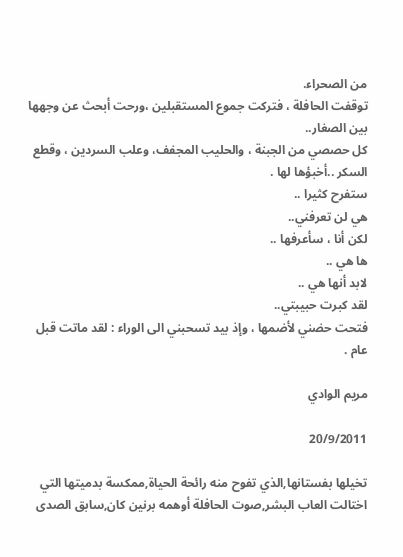من الصحراء.
توقفت الحافلة ، فتركت جموع المستقبلين ،ورحت أبحث عن وجهها بين الصغار..
كل حصصي من الجبنة ، والحليب المجفف، وعلب السردين ، وقطع السكر ..أخبؤها لها .
ستفرح كثيرا ..
هي لن تعرفني..
لكن أنا ، سأعرفها ..
ها هي ..
لابد أنها هي ..
لقد كبرت حبيبتي..
فتحت حضني لأضمها ، وإذ بيد تسحبني الى الوراء : لقد ماتت قبل عام .

مريم الوادي

20/9/2011

تخيلها بفستانها,الذي تفوح منه رائحة الحياة,ممكسة بدميتها التي اختالت العاب البشر,صوت الحافلة أوهمه برنين كان,سابق الصدى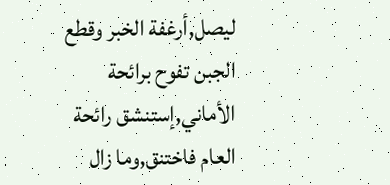ليصل,أرغفة الخبر وقطع الجبن تفوح برائحة الأماني,إستنشق رائحة العام فاختنق,وما زال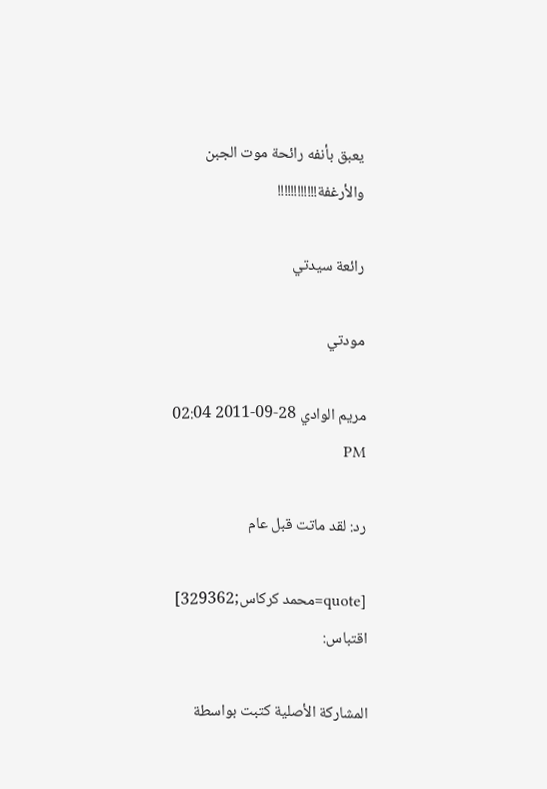يعبق بأنفه رائحة موت الجبن والأرغفة!!!!!!!!!!!!

رائعة سيدتي

مودتي

مريم الوادي 28-09-2011 02:04 PM

رد: لقد ماتت قبل عام

[quote=محمد كركاس;329362]
اقتباس:

المشاركة الأصلية كتبت بواسطة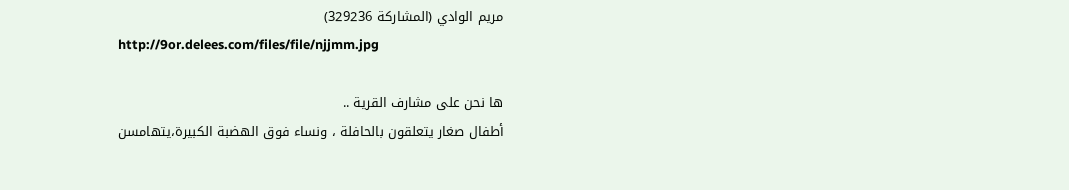مريم الوادي (المشاركة 329236)
http://9or.delees.com/files/file/njjmm.jpg

ها نحن على مشارف القرية ..
أطفال صغار يتعلقون بالحافلة ، ونساء فوق الهضبة الكبيرة،يتهامسن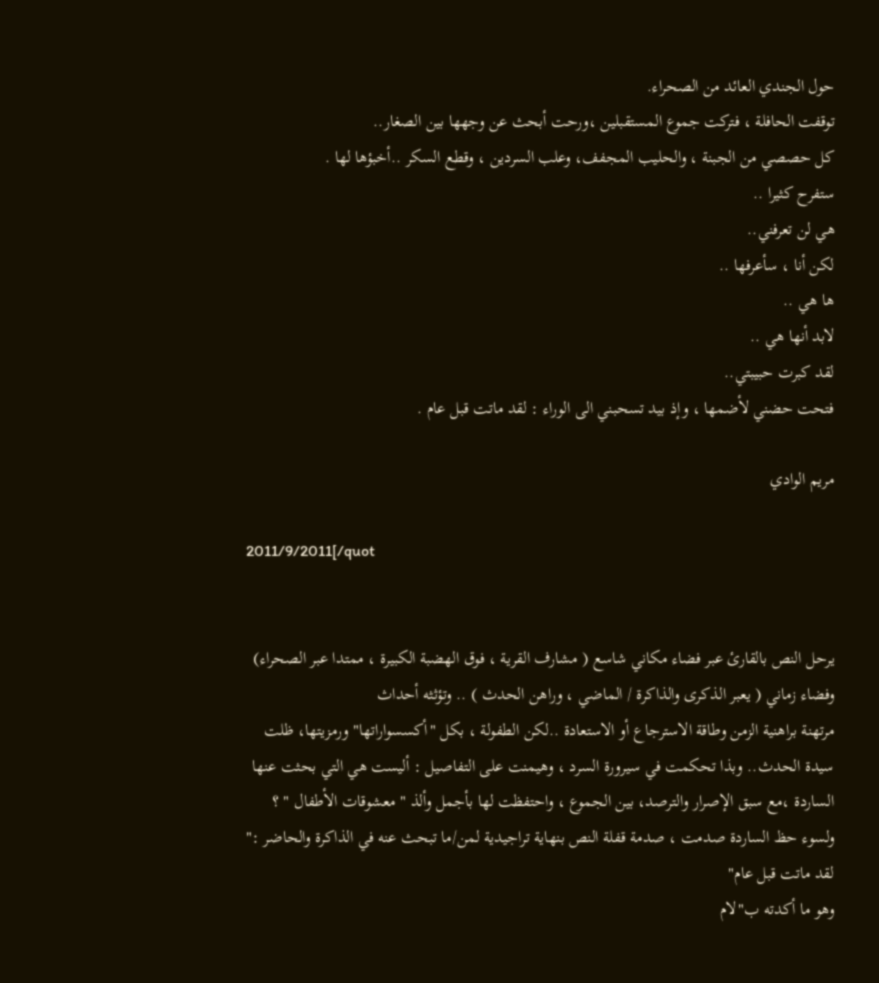حول الجندي العائد من الصحراء.
توقفت الحافلة ، فتركت جموع المستقبلين ،ورحت أبحث عن وجهها بين الصغار..
كل حصصي من الجبنة ، والحليب المجفف، وعلب السردين ، وقطع السكر ..أخبؤها لها .
ستفرح كثيرا ..
هي لن تعرفني..
لكن أنا ، سأعرفها ..
ها هي ..
لابد أنها هي ..
لقد كبرت حبيبتي..
فتحت حضني لأضمها ، وإذ بيد تسحبني الى الوراء : لقد ماتت قبل عام .

مريم الوادي

2011/9/2011[/quot


يرحل النص بالقارئ عبر فضاء مكاني شاسع ( مشارف القرية ، فوق الهضبة الكبيرة ، ممتدا عبر الصحراء) وفضاء زماني ( يعبر الذكرى والذاكرة / الماضي ، وراهن الحدث ) .. وتؤثثه أحداث
مرتهنة براهنية الزمن وطاقة الاسترجاع أو الاستعادة ..لكن الطفولة ، بكل "أكسسواراتها" ورمزيتها، ظلت سيدة الحدث.. وبذا تحكمت في سيرورة السرد ، وهيمنت على التفاصيل : أليست هي التي بحثت عنها الساردة ،مع سبق الإصرار والترصد، بين الجموع ، واحتفظت لها بأجمل وألذ " معشوقات الأطفال " ؟ ولسوء حظ الساردة صدمت ، صدمة قفلة النص بنهاية تراجيدية لمن/ما تبحث عنه في الذاكرة والحاضر :" لقد ماتت قبل عام"
وهو ما أكدته ب"لام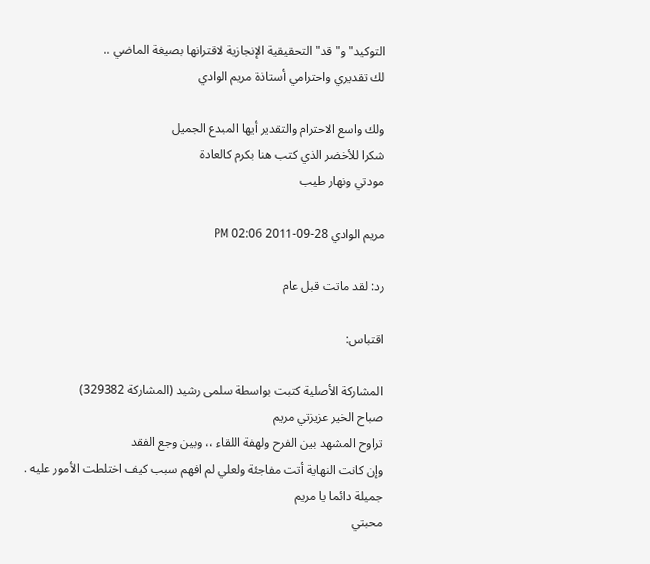التوكيد" و"قد" التحقيقية الإنجازية لاقترانها بصيغة الماضي ..
لك تقديري واحترامي أستاذة مريم الوادي

ولك واسع الاحترام والتقدير أيها المبدع الجميل
شكرا للأخضر الذي كتب هنا بكرم كالعادة
مودتي ونهار طيب

مريم الوادي 28-09-2011 02:06 PM

رد: لقد ماتت قبل عام

اقتباس:

المشاركة الأصلية كتبت بواسطة سلمى رشيد (المشاركة 329382)
صباح الخير عزيزتي مريم
تراوح المشهد بين الفرح ولهفة اللقاء ،، وبين وجع الفقد
وإن كانت النهاية أتت مفاجئة ولعلي لم افهم سبب كيف اختلطت الأمور عليه .
جميلة دائما يا مريم
محبتي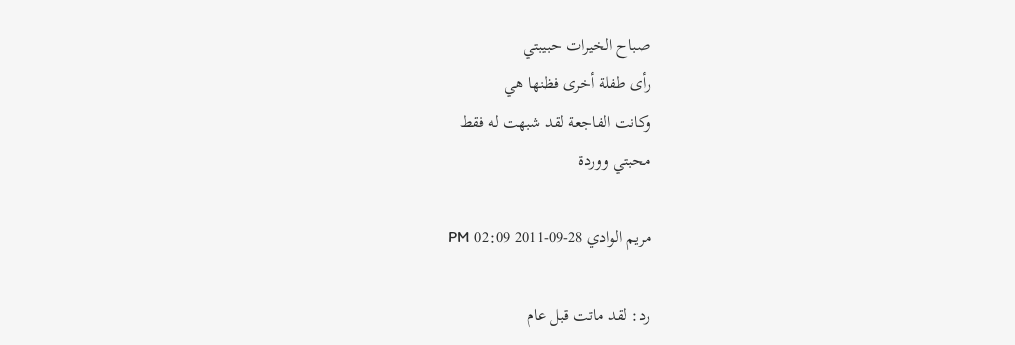صباح الخيرات حبيبتي
رأى طفلة أخرى فظنها هي
وكانت الفاجعة لقد شبهت له فقط
محبتي ووردة

مريم الوادي 28-09-2011 02:09 PM

رد: لقد ماتت قبل عام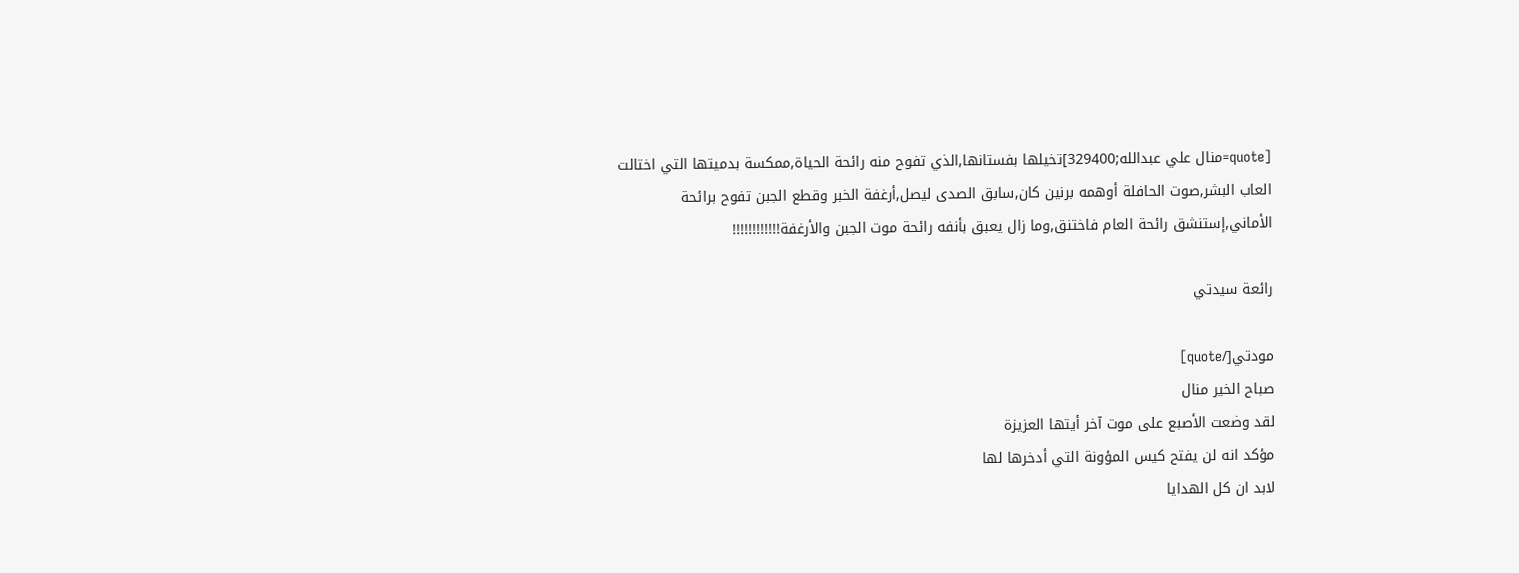[quote=منال علي عبدالله;329400]تخيلها بفستانها,الذي تفوح منه رائحة الحياة,ممكسة بدميتها التي اختالت العاب البشر,صوت الحافلة أوهمه برنين كان,سابق الصدى ليصل,أرغفة الخبر وقطع الجبن تفوح برائحة الأماني,إستنشق رائحة العام فاختنق,وما زال يعبق بأنفه رائحة موت الجبن والأرغفة!!!!!!!!!!!!

رائعة سيدتي

مودتي[/quote]
صباح الخير منال
لقد وضعت الأصبع على موت آخر أيتها العزيزة
مؤكد انه لن يفتح كيس المؤونة التي أدخرها لها
لابد ان كل الهدايا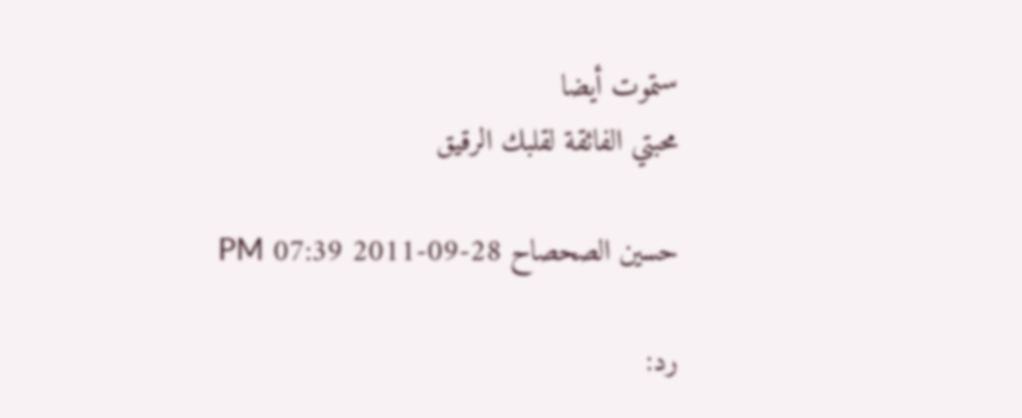ستموت أيضا
محبتي الفائقة لقلبك الرقيق

حسين الصحصاح 28-09-2011 07:39 PM

رد: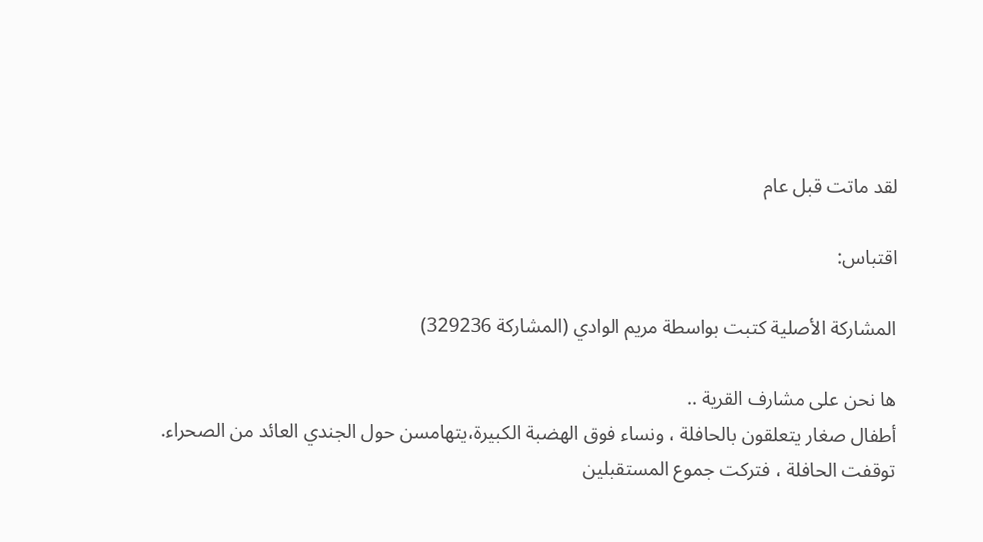لقد ماتت قبل عام

اقتباس:

المشاركة الأصلية كتبت بواسطة مريم الوادي (المشاركة 329236)

ها نحن على مشارف القرية ..
أطفال صغار يتعلقون بالحافلة ، ونساء فوق الهضبة الكبيرة،يتهامسن حول الجندي العائد من الصحراء.
توقفت الحافلة ، فتركت جموع المستقبلين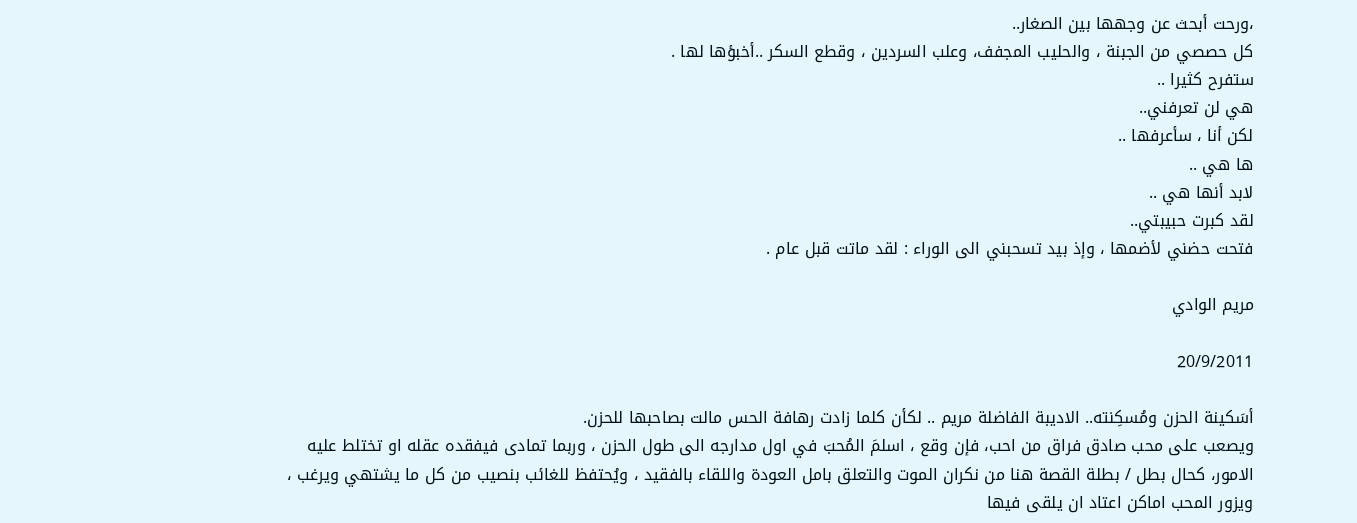،ورحت أبحث عن وجهها بين الصغار..
كل حصصي من الجبنة ، والحليب المجفف، وعلب السردين ، وقطع السكر ..أخبؤها لها .
ستفرح كثيرا ..
هي لن تعرفني..
لكن أنا ، سأعرفها ..
ها هي ..
لابد أنها هي ..
لقد كبرت حبيبتي..
فتحت حضني لأضمها ، وإذ بيد تسحبني الى الوراء : لقد ماتت قبل عام .

مريم الوادي

20/9/2011

أسَكينة الحزن ومُسكِنته.. الاديبة الفاضلة مريم .. لكأن كلما زادت رهافة الحس مالت بصاحبها للحزن.
ويصعب على محب صادق فراق من احب، فإن وقع ، اسلمَ المُحبَ في اول مدارجه الى طول الحزن ، وربما تمادى فيفقده عقله او تختلط عليه الامور، كحال بطل / بطلة القصة هنا من نكران الموت والتعلق بامل العودة واللقاء بالفقيد ، ويُحتفظ للغائب بنصيب من كل ما يشتهي ويرغب ، ويزور المحب اماكن اعتاد ان يلقى فيها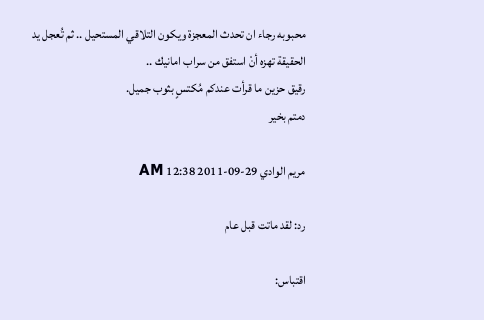محبوبه رجاء ان تحدث المعجزة ويكون التلاقي المستحيل .. ثم تُعجل يد الحقيقة تهزه أنْ استفق من سراب امانيك ..
رقيق حزين ما قرأت عندكم مُكتسٍ بثوب جميل.
دمتم بخير

مريم الوادي 29-09-2011 12:38 AM

رد: لقد ماتت قبل عام

اقتباس: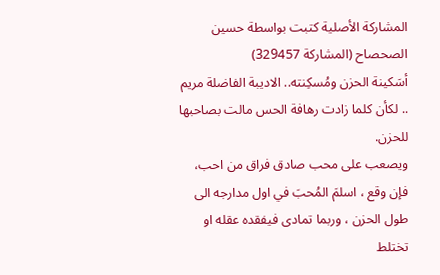المشاركة الأصلية كتبت بواسطة حسين الصحصاح (المشاركة 329457)
أسَكينة الحزن ومُسكِنته.. الاديبة الفاضلة مريم .. لكأن كلما زادت رهافة الحس مالت بصاحبها للحزن.
ويصعب على محب صادق فراق من احب، فإن وقع ، اسلمَ المُحبَ في اول مدارجه الى طول الحزن ، وربما تمادى فيفقده عقله او تختلط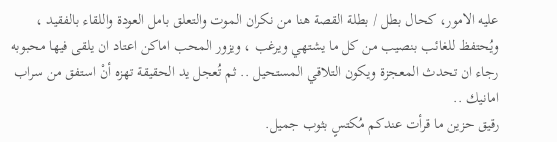عليه الامور، كحال بطل / بطلة القصة هنا من نكران الموت والتعلق بامل العودة واللقاء بالفقيد ، ويُحتفظ للغائب بنصيب من كل ما يشتهي ويرغب ، ويزور المحب اماكن اعتاد ان يلقى فيها محبوبه رجاء ان تحدث المعجزة ويكون التلاقي المستحيل .. ثم تُعجل يد الحقيقة تهزه أنْ استفق من سراب امانيك ..
رقيق حزين ما قرأت عندكم مُكتسٍ بثوب جميل.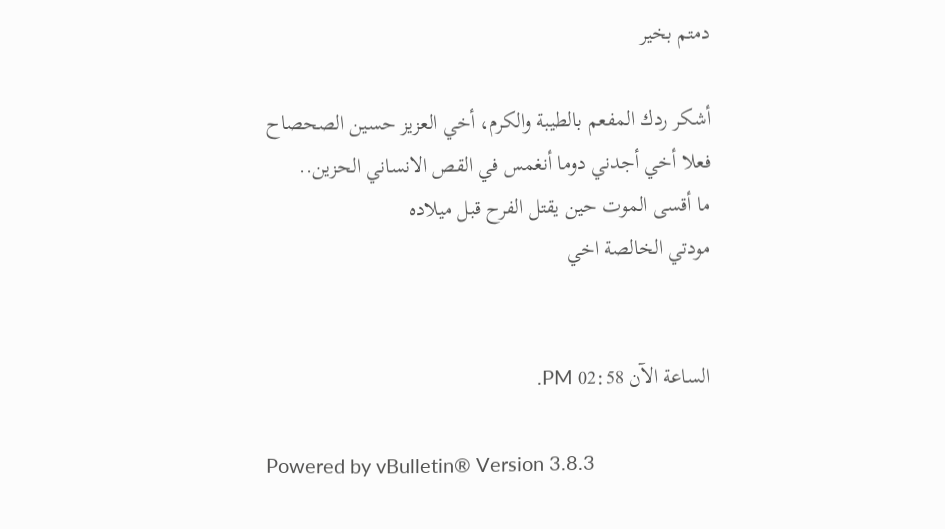دمتم بخير

أشكر ردك المفعم بالطيبة والكرم، أخي العزيز حسين الصحصاح
فعلا أخي أجدني دوما أنغمس في القص الانساني الحزين..
ما أقسى الموت حين يقتل الفرح قبل ميلاده
مودتي الخالصة اخي


الساعة الآن 02:58 PM.

Powered by vBulletin® Version 3.8.3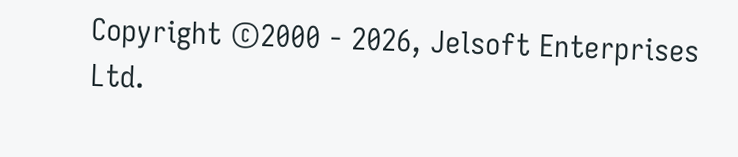Copyright ©2000 - 2026, Jelsoft Enterprises Ltd.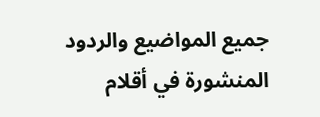جميع المواضيع والردود المنشورة في أقلام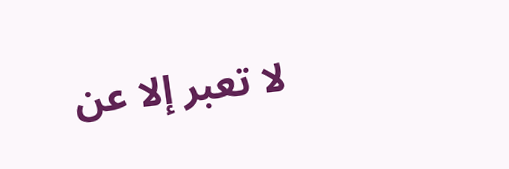لا تعبر إلا عن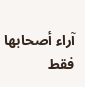آراء أصحابها فقط